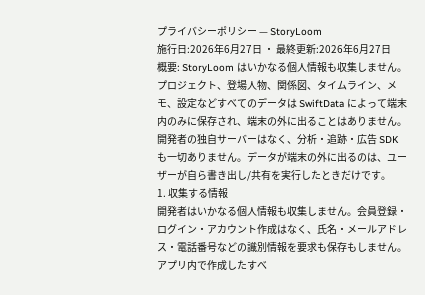プライバシーポリシー — StoryLoom
施行日:2026年6月27日 ・ 最終更新:2026年6月27日
概要: StoryLoom はいかなる個人情報も収集しません。プロジェクト、登場人物、関係図、タイムライン、メモ、設定などすべてのデータは SwiftData によって端末内のみに保存され、端末の外に出ることはありません。開発者の独自サーバーはなく、分析・追跡・広告 SDK も一切ありません。データが端末の外に出るのは、ユーザーが自ら書き出し/共有を実行したときだけです。
1. 収集する情報
開発者はいかなる個人情報も収集しません。会員登録・ログイン・アカウント作成はなく、氏名・メールアドレス・電話番号などの識別情報を要求も保存もしません。アプリ内で作成したすべ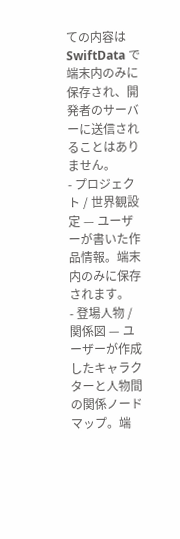ての内容は SwiftData で端末内のみに保存され、開発者のサーバーに送信されることはありません。
- プロジェクト / 世界観設定 — ユーザーが書いた作品情報。端末内のみに保存されます。
- 登場人物 / 関係図 — ユーザーが作成したキャラクターと人物間の関係ノードマップ。端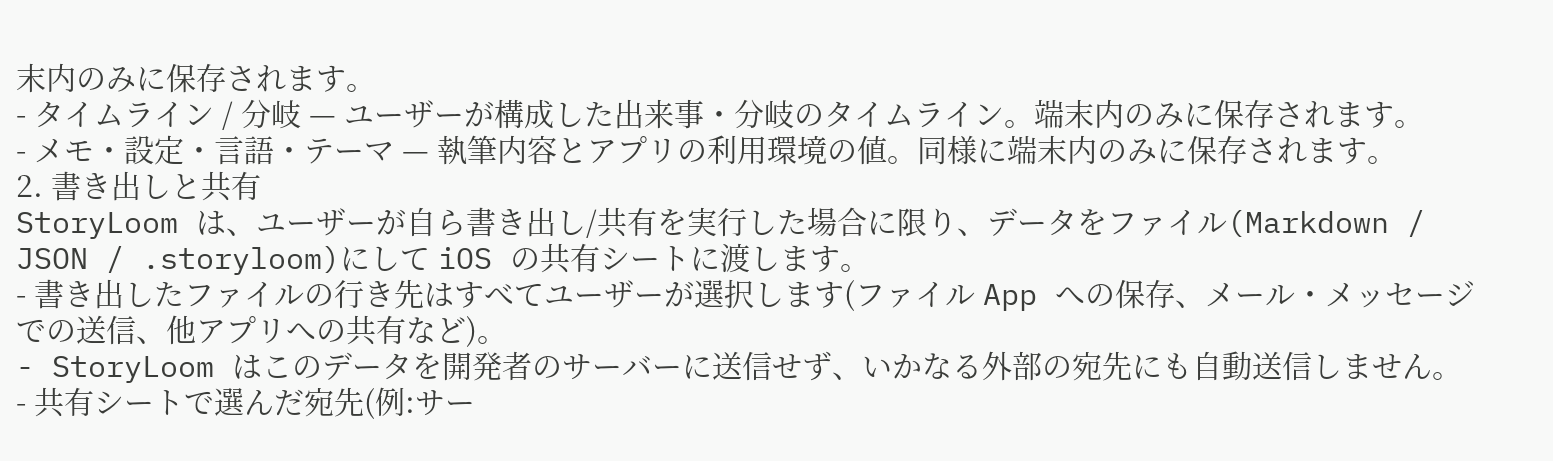末内のみに保存されます。
- タイムライン / 分岐 — ユーザーが構成した出来事・分岐のタイムライン。端末内のみに保存されます。
- メモ・設定・言語・テーマ — 執筆内容とアプリの利用環境の値。同様に端末内のみに保存されます。
2. 書き出しと共有
StoryLoom は、ユーザーが自ら書き出し/共有を実行した場合に限り、データをファイル(Markdown / JSON / .storyloom)にして iOS の共有シートに渡します。
- 書き出したファイルの行き先はすべてユーザーが選択します(ファイル App への保存、メール・メッセージでの送信、他アプリへの共有など)。
- StoryLoom はこのデータを開発者のサーバーに送信せず、いかなる外部の宛先にも自動送信しません。
- 共有シートで選んだ宛先(例:サー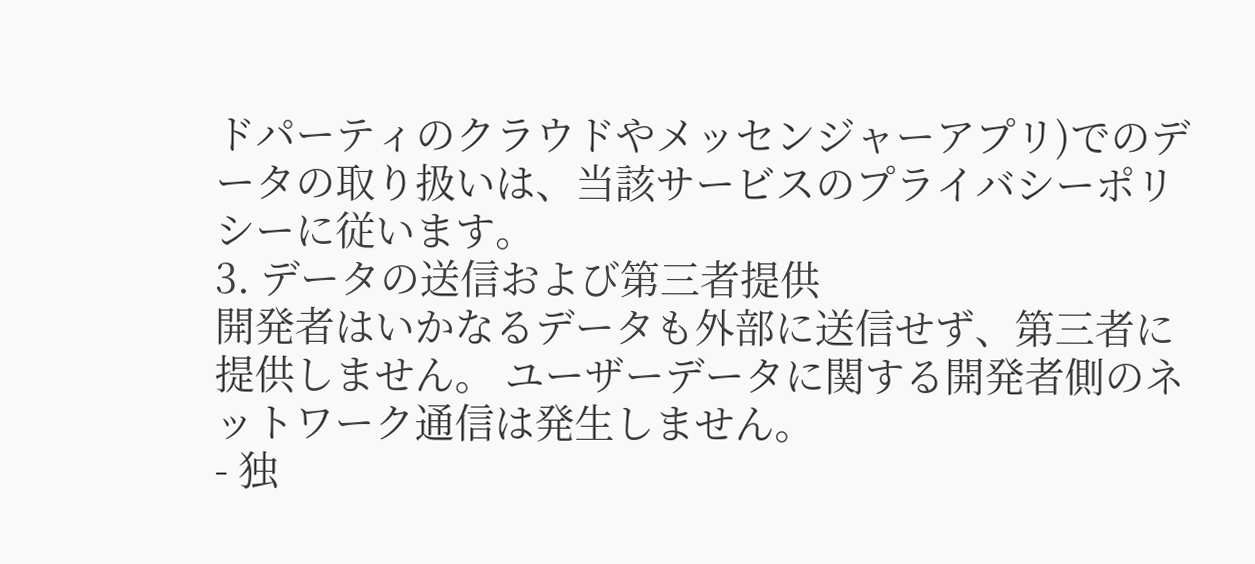ドパーティのクラウドやメッセンジャーアプリ)でのデータの取り扱いは、当該サービスのプライバシーポリシーに従います。
3. データの送信および第三者提供
開発者はいかなるデータも外部に送信せず、第三者に提供しません。 ユーザーデータに関する開発者側のネットワーク通信は発生しません。
- 独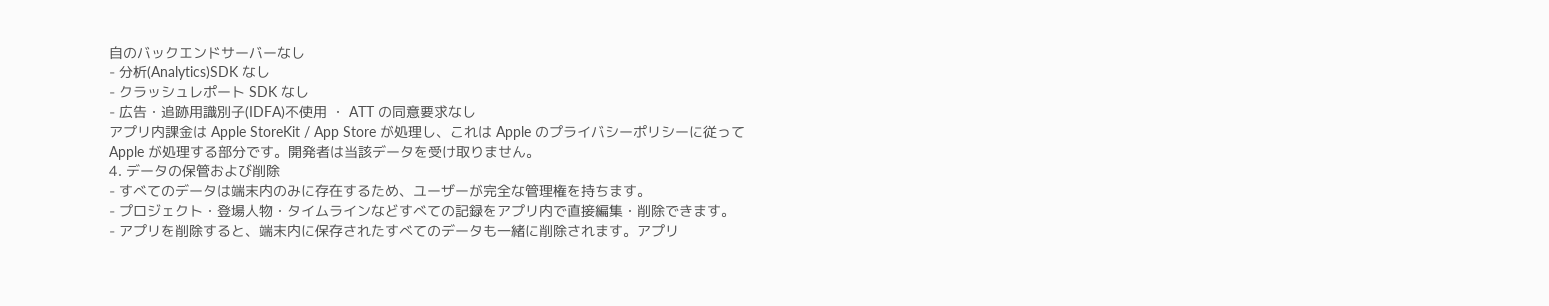自のバックエンドサーバーなし
- 分析(Analytics)SDK なし
- クラッシュレポート SDK なし
- 広告・追跡用識別子(IDFA)不使用 ・ ATT の同意要求なし
アプリ内課金は Apple StoreKit / App Store が処理し、これは Apple のプライバシーポリシーに従って Apple が処理する部分です。開発者は当該データを受け取りません。
4. データの保管および削除
- すべてのデータは端末内のみに存在するため、ユーザーが完全な管理権を持ちます。
- プロジェクト・登場人物・タイムラインなどすべての記録をアプリ内で直接編集・削除できます。
- アプリを削除すると、端末内に保存されたすべてのデータも一緒に削除されます。アプリ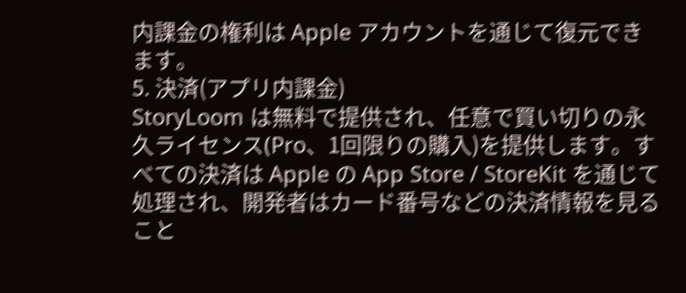内課金の権利は Apple アカウントを通じて復元できます。
5. 決済(アプリ内課金)
StoryLoom は無料で提供され、任意で買い切りの永久ライセンス(Pro、1回限りの購入)を提供します。すべての決済は Apple の App Store / StoreKit を通じて処理され、開発者はカード番号などの決済情報を見ること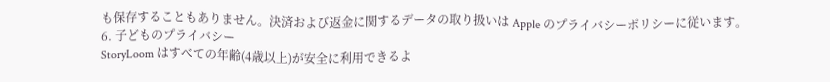も保存することもありません。決済および返金に関するデータの取り扱いは Apple のプライバシーポリシーに従います。
6. 子どものプライバシー
StoryLoom はすべての年齢(4歳以上)が安全に利用できるよ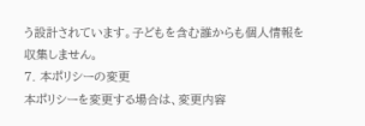う設計されています。子どもを含む誰からも個人情報を収集しません。
7. 本ポリシーの変更
本ポリシーを変更する場合は、変更内容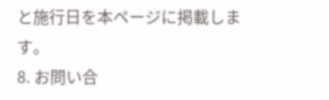と施行日を本ページに掲載します。
8. お問い合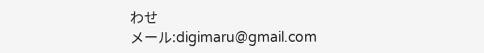わせ
メール:digimaru@gmail.com